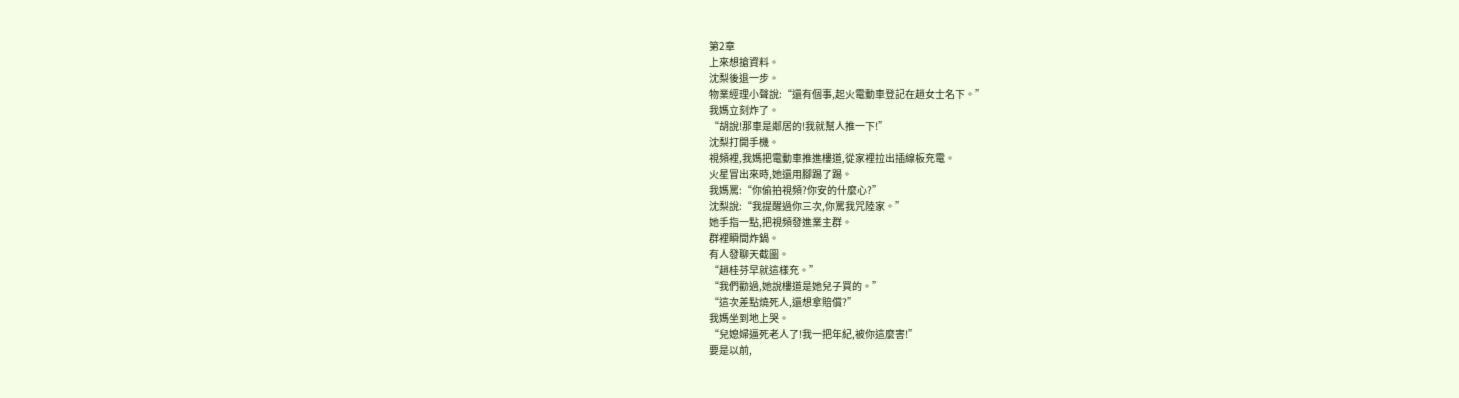第2章
上來想搶資料。
沈梨後退一步。
物業經理小聲說:“還有個事,起火電動車登記在趙女士名下。”
我媽立刻炸了。
“胡說!那車是鄰居的!我就幫人推一下!”
沈梨打開手機。
視頻裡,我媽把電動車推進樓道,從家裡拉出插線板充電。
火星冒出來時,她還用腳踢了踢。
我媽罵:“你偷拍視頻?你安的什麼心?”
沈梨說:“我提醒過你三次,你罵我咒陸家。”
她手指一點,把視頻發進業主群。
群裡瞬間炸鍋。
有人發聊天截圖。
“趙桂芬早就這樣充。”
“我們勸過,她說樓道是她兒子買的。”
“這次差點燒死人,還想拿賠償?”
我媽坐到地上哭。
“兒媳婦逼死老人了!我一把年紀,被你這麼害!”
要是以前,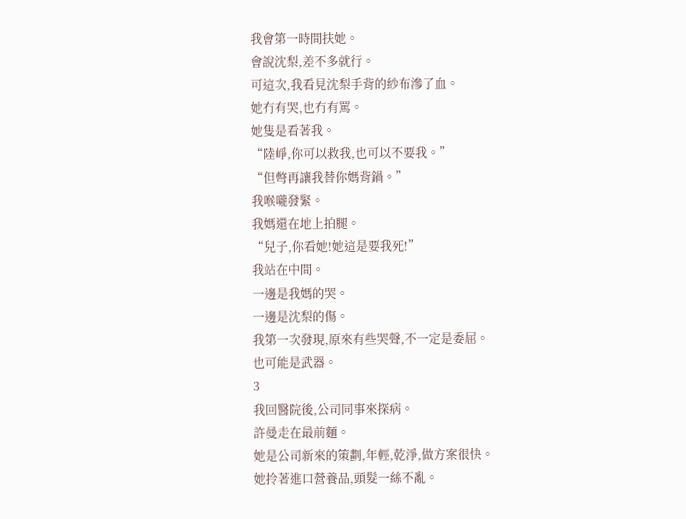我會第一時間扶她。
會說沈梨,差不多就行。
可這次,我看見沈梨手背的紗布滲了血。
她冇有哭,也冇有罵。
她隻是看著我。
“陸崢,你可以救我,也可以不要我。”
“但彆再讓我替你媽背鍋。”
我喉嚨發緊。
我媽還在地上拍腿。
“兒子,你看她!她這是要我死!”
我站在中間。
一邊是我媽的哭。
一邊是沈梨的傷。
我第一次發現,原來有些哭聲,不一定是委屈。
也可能是武器。
3
我回醫院後,公司同事來探病。
許曼走在最前麵。
她是公司新來的策劃,年輕,乾淨,做方案很快。
她拎著進口營養品,頭髮一絲不亂。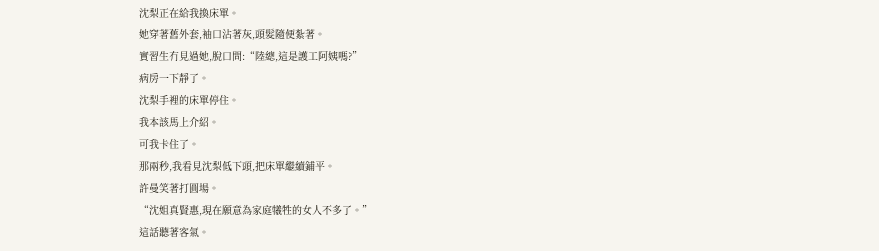沈梨正在給我換床單。
她穿著舊外套,袖口沾著灰,頭髮隨便紮著。
實習生冇見過她,脫口問:“陸總,這是護工阿姨嗎?”
病房一下靜了。
沈梨手裡的床單停住。
我本該馬上介紹。
可我卡住了。
那兩秒,我看見沈梨低下頭,把床單繼續鋪平。
許曼笑著打圓場。
“沈姐真賢惠,現在願意為家庭犧牲的女人不多了。”
這話聽著客氣。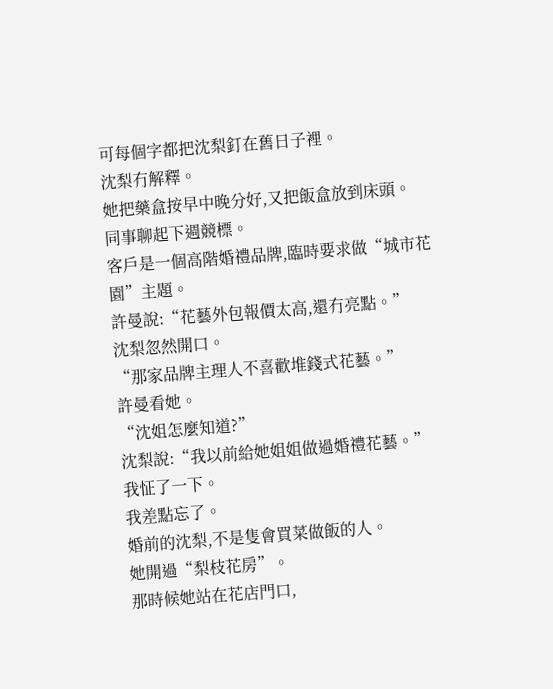可每個字都把沈梨釘在舊日子裡。
沈梨冇解釋。
她把藥盒按早中晚分好,又把飯盒放到床頭。
同事聊起下週競標。
客戶是一個高階婚禮品牌,臨時要求做“城市花園”主題。
許曼說:“花藝外包報價太高,還冇亮點。”
沈梨忽然開口。
“那家品牌主理人不喜歡堆錢式花藝。”
許曼看她。
“沈姐怎麼知道?”
沈梨說:“我以前給她姐姐做過婚禮花藝。”
我怔了一下。
我差點忘了。
婚前的沈梨,不是隻會買菜做飯的人。
她開過“梨枝花房”。
那時候她站在花店門口,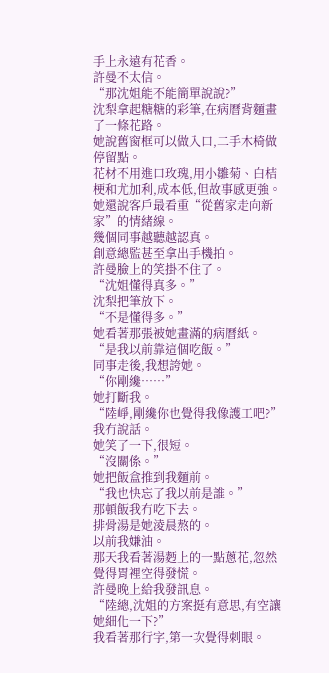手上永遠有花香。
許曼不太信。
“那沈姐能不能簡單說說?”
沈梨拿起糖糖的彩筆,在病曆背麵畫了一條花路。
她說舊窗框可以做入口,二手木椅做停留點。
花材不用進口玫瑰,用小雛菊、白桔梗和尤加利,成本低,但故事感更強。
她還說客戶最看重“從舊家走向新家”的情緒線。
幾個同事越聽越認真。
創意總監甚至拿出手機拍。
許曼臉上的笑掛不住了。
“沈姐懂得真多。”
沈梨把筆放下。
“不是懂得多。”
她看著那張被她畫滿的病曆紙。
“是我以前靠這個吃飯。”
同事走後,我想誇她。
“你剛纔……”
她打斷我。
“陸崢,剛纔你也覺得我像護工吧?”
我冇說話。
她笑了一下,很短。
“沒關係。”
她把飯盒推到我麵前。
“我也快忘了我以前是誰。”
那頓飯我冇吃下去。
排骨湯是她淩晨熬的。
以前我嫌油。
那天我看著湯麪上的一點蔥花,忽然覺得胃裡空得發慌。
許曼晚上給我發訊息。
“陸總,沈姐的方案挺有意思,有空讓她細化一下?”
我看著那行字,第一次覺得刺眼。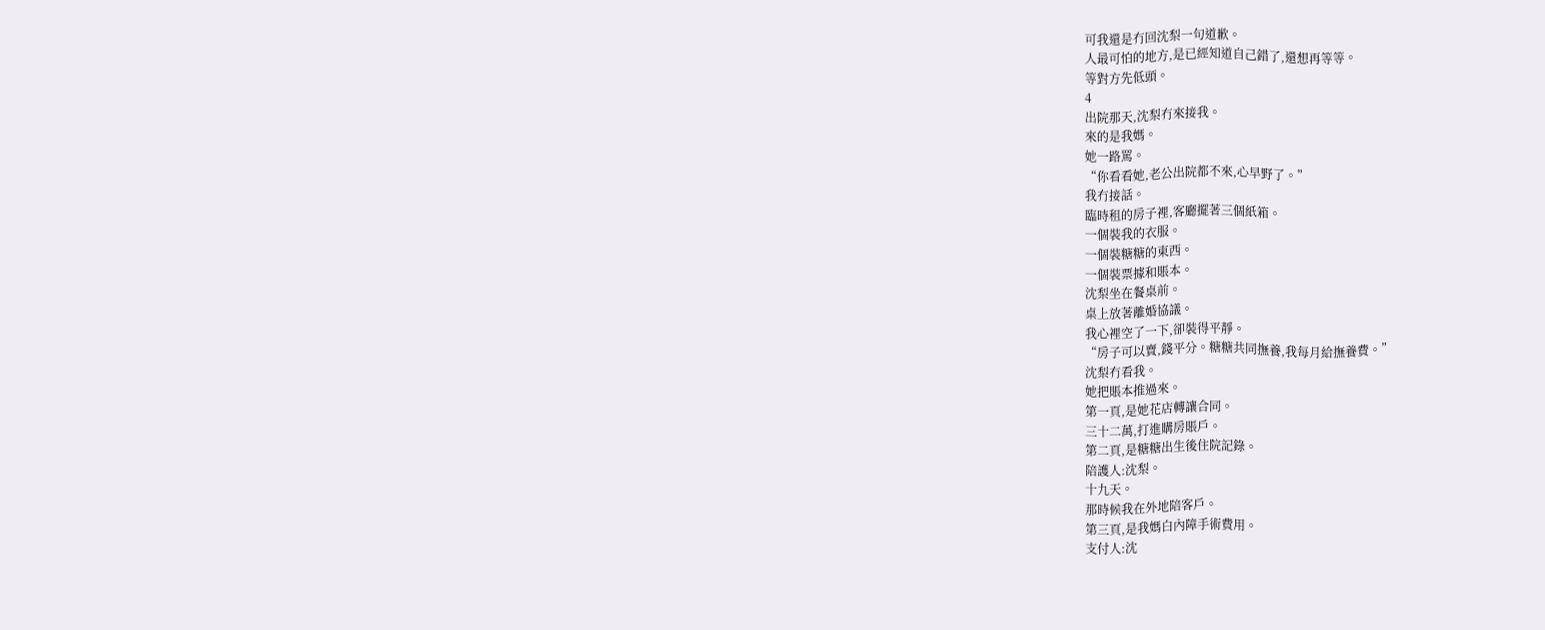可我還是冇回沈梨一句道歉。
人最可怕的地方,是已經知道自己錯了,還想再等等。
等對方先低頭。
4
出院那天,沈梨冇來接我。
來的是我媽。
她一路罵。
“你看看她,老公出院都不來,心早野了。”
我冇接話。
臨時租的房子裡,客廳擺著三個紙箱。
一個裝我的衣服。
一個裝糖糖的東西。
一個裝票據和賬本。
沈梨坐在餐桌前。
桌上放著離婚協議。
我心裡空了一下,卻裝得平靜。
“房子可以賣,錢平分。糖糖共同撫養,我每月給撫養費。”
沈梨冇看我。
她把賬本推過來。
第一頁,是她花店轉讓合同。
三十二萬,打進購房賬戶。
第二頁,是糖糖出生後住院記錄。
陪護人:沈梨。
十九天。
那時候我在外地陪客戶。
第三頁,是我媽白內障手術費用。
支付人:沈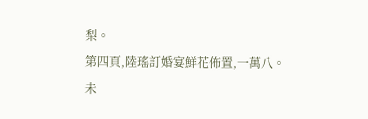梨。
第四頁,陸瑤訂婚宴鮮花佈置,一萬八。
未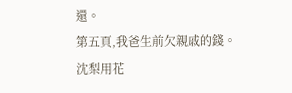還。
第五頁,我爸生前欠親戚的錢。
沈梨用花